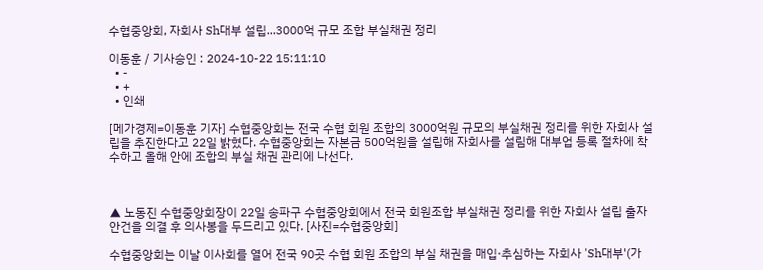수협중앙회, 자회사 Sh대부 설립...3000억 규모 조합 부실채권 정리

이동훈 / 기사승인 : 2024-10-22 15:11:10
  • -
  • +
  • 인쇄

[메가경제=이동훈 기자] 수협중앙회는 전국 수협 회원 조합의 3000억원 규모의 부실채권 정리를 위한 자회사 설립을 추진한다고 22일 밝혔다. 수협중앙회는 자본금 500억원을 설립해 자회사를 설림해 대부업 등록 절차에 착수하고 올해 안에 조합의 부실 채권 관리에 나선다.



▲ 노동진 수협중앙회장이 22일 송파구 수협중앙회에서 전국 회원조합 부실채권 정리를 위한 자회사 설립 출자 안건을 의결 후 의사봉을 두드리고 있다. [사진=수협중앙회]

수협중앙회는 이날 이사회를 열어 전국 90곳 수협 회원 조합의 부실 채권을 매입·추심하는 자회사 'Sh대부'(가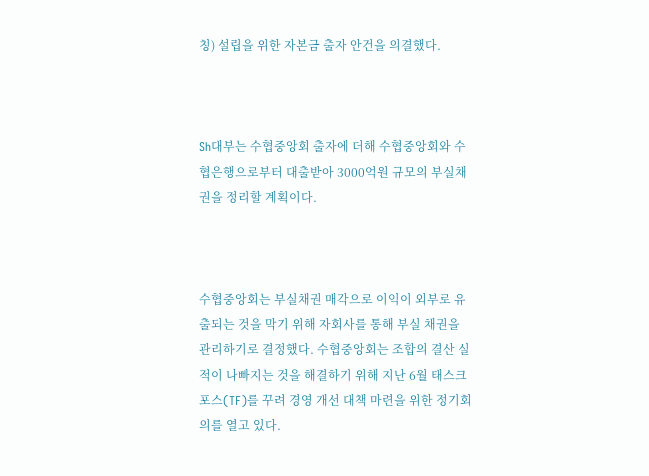칭) 설립을 위한 자본금 출자 안건을 의결했다.



Sh대부는 수협중앙회 출자에 더해 수협중앙회와 수협은행으로부터 대출받아 3000억원 규모의 부실채권을 정리할 계획이다.



수협중앙회는 부실채권 매각으로 이익이 외부로 유출되는 것을 막기 위해 자회사를 통해 부실 채권을 관리하기로 결정했다. 수협중앙회는 조합의 결산 실적이 나빠지는 것을 해결하기 위해 지난 6월 태스크포스(TF)를 꾸려 경영 개선 대책 마련을 위한 정기회의를 열고 있다.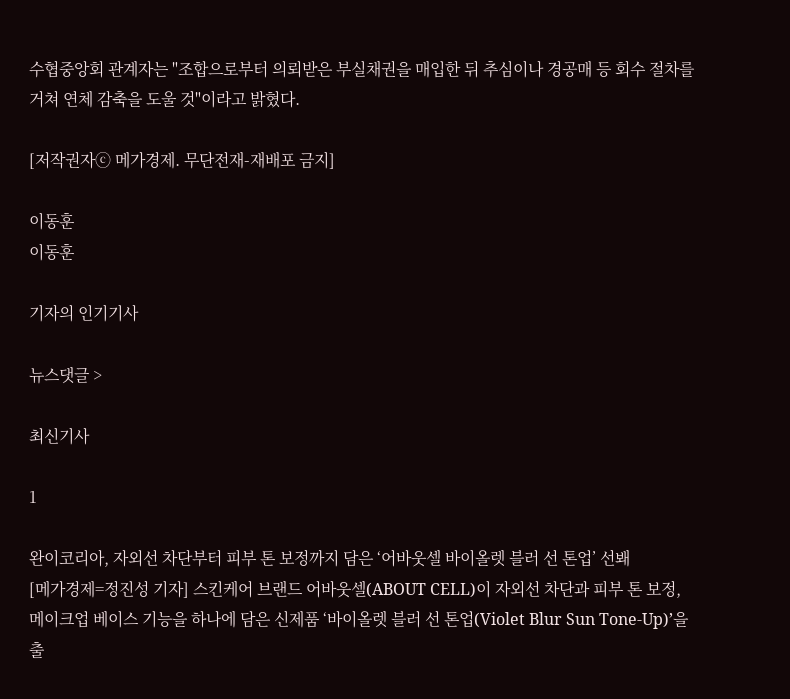수협중앙회 관계자는 "조합으로부터 의뢰받은 부실채권을 매입한 뒤 추심이나 경공매 등 회수 절차를 거쳐 연체 감축을 도울 것"이라고 밝혔다.

[저작권자ⓒ 메가경제. 무단전재-재배포 금지]

이동훈
이동훈

기자의 인기기사

뉴스댓글 >

최신기사

1

완이코리아, 자외선 차단부터 피부 톤 보정까지 담은 ‘어바웃셀 바이올렛 블러 선 톤업’ 선봬
[메가경제=정진성 기자] 스킨케어 브랜드 어바웃셀(ABOUT CELL)이 자외선 차단과 피부 톤 보정, 메이크업 베이스 기능을 하나에 담은 신제품 ‘바이올렛 블러 선 톤업(Violet Blur Sun Tone-Up)’을 출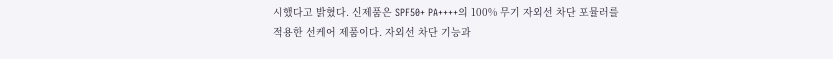시했다고 밝혔다. 신제품은 SPF50+ PA++++의 100% 무기 자외선 차단 포뮬러를 적용한 선케어 제품이다. 자외선 차단 기능과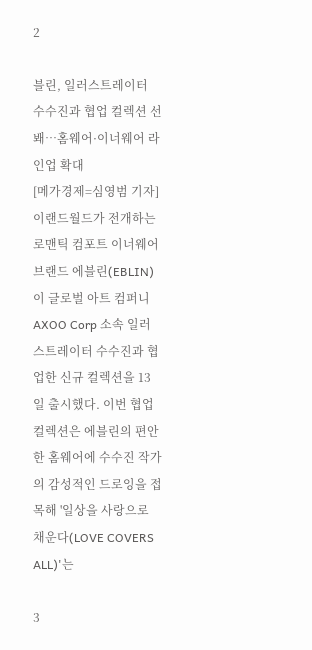2

블린, 일러스트레이터 수수진과 협업 컬렉션 선봬…홈웨어·이너웨어 라인업 확대
[메가경제=심영범 기자]이랜드월드가 전개하는 로맨틱 컴포트 이너웨어 브랜드 에블린(EBLIN)이 글로벌 아트 컴퍼니 AXOO Corp 소속 일러스트레이터 수수진과 협업한 신규 컬렉션을 13일 출시했다. 이번 협업 컬렉션은 에블린의 편안한 홈웨어에 수수진 작가의 감성적인 드로잉을 접목해 '일상을 사랑으로 채운다(LOVE COVERS ALL)'는

3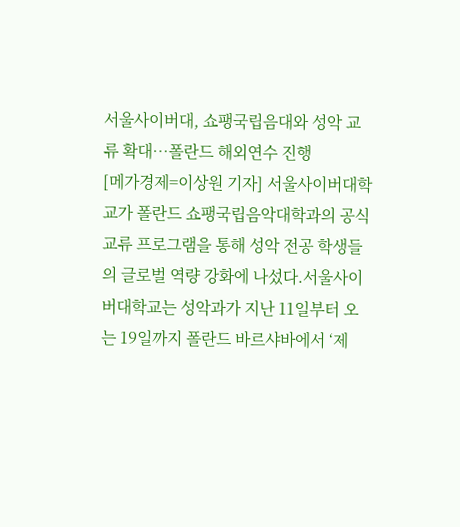서울사이버대, 쇼팽국립음대와 성악 교류 확대…폴란드 해외연수 진행
[메가경제=이상원 기자] 서울사이버대학교가 폴란드 쇼팽국립음악대학과의 공식 교류 프로그램을 통해 성악 전공 학생들의 글로벌 역량 강화에 나섰다.서울사이버대학교는 성악과가 지난 11일부터 오는 19일까지 폴란드 바르샤바에서 ‘제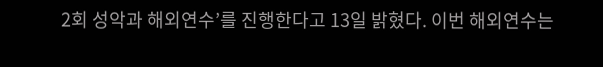2회 성악과 해외연수’를 진행한다고 13일 밝혔다. 이번 해외연수는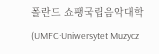폴란드 쇼팽국립음악대학(UMFC·Uniwersytet Muzycz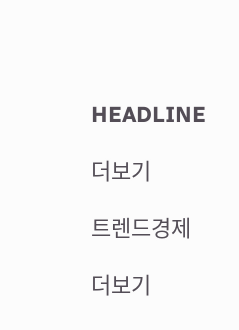HEADLINE

더보기

트렌드경제

더보기